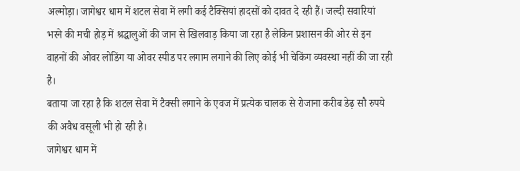अल्मोड़ा। जागेश्वर धाम में शटल सेवा में लगी कई टैक्सियां हादसों को दावत दे रही हैं। जल्दी सवारियां भरने की मची होड़ में श्रद्धालुओं की जान से खिलवाड़ किया जा रहा है लेकिन प्रशासन की ओर से इन वाहनों की ओवर लोडिंग या ओवर स्पीड पर लगाम लगाने की लिए कोई भी चेकिंग व्यवस्था नहीं की जा रही है।
बताया जा रहा है कि शटल सेवा में टैक्सी लगाने के एवज में प्रत्येक चालक से रोजाना करीब डेढ़ सौ रुपये की अवैध वसूली भी हो रही है।
जागेश्वर धाम में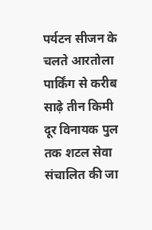पर्यटन सीजन के चलते आरतोला पार्किंग से करीब साढ़े तीन किमी दूर विनायक पुल तक शटल सेवा संचालित की जा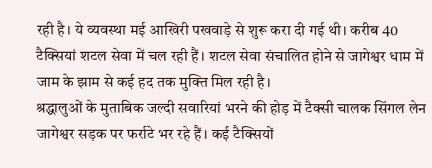रही है। ये व्यवस्था मई आखिरी पखवाड़े से शुरू करा दी गई थी। करीब 40 टैक्सियां शटल सेवा में चल रही हैं। शटल सेवा संचालित होने से जागेश्वर धाम में जाम के झाम से कई हद तक मुक्ति मिल रही है।
श्रद्धालुओं के मुताबिक जल्दी सवारियां भरने की होड़ में टैक्सी चालक सिंगल लेन जागेश्वर सड़क पर फर्राटे भर रहे हैं। कई टैक्सियों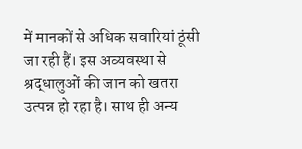में मानकों से अधिक सवारियां ठूंसी जा रही हैं। इस अव्यवस्था से श्रद्धालुओं की जान को खतरा उत्पन्न हो रहा है। साथ ही अन्य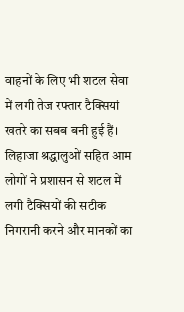वाहनों के लिए भी शटल सेवा में लगी तेज रफ्तार टैक्सियां खतरे का सबब बनी हुई हैं।
लिहाजा श्रद्धालुओं सहित आम लोगों ने प्रशासन से शटल में लगी टैक्सियों की सटीक निगरानी करने और मानकों का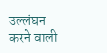उल्लंघन करने वाली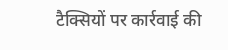टैक्सियों पर कार्रवाई की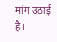मांग उठाई है।